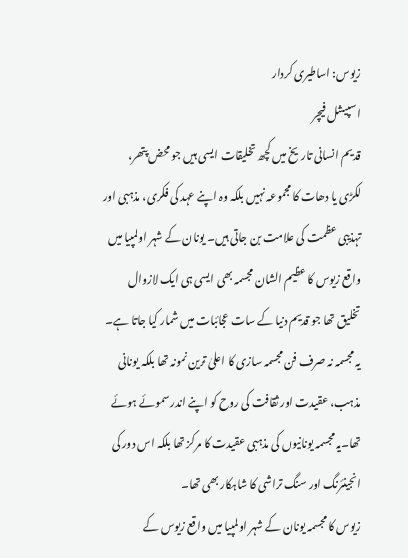زیوس: اساطیری کردار
اسپیشل فیچر
قدیم انسانی تاریخ میں کچھ تخلیقات ایسی ہیں جو محض پتھر، لکڑی یا دھات کا مجموعہ نہیں بلکہ وہ اپنے عہد کی فکری، مذہبی اور تہذیبی عظمت کی علامت بن جاتی ہیں۔ یونان کے شہر اولمپیا میں واقع زیوس کا عظیم الشان مجسمہ بھی ایسی ہی ایک لازوال تخلیق تھا جو قدیم دنیا کے سات عجائبات میں شمار کیا جاتا ہے۔ یہ مجسمہ نہ صرف فن مجسمہ سازی کا اعلیٰ ترین نمونہ تھا بلکہ یونانی مذہب، عقیدت اور ثقافت کی روح کو اپنے اندر سموئے ہوئے تھا۔یہ مجسمہ یونانیوں کی مذہبی عقیدت کا مرکز تھا بلکہ اس دور کی انجینئرنگ اور سنگ تراشی کا شاہکار بھی تھا۔
زیوس کا مجسمہ یونان کے شہر اولمپیا میں واقع زیوس کے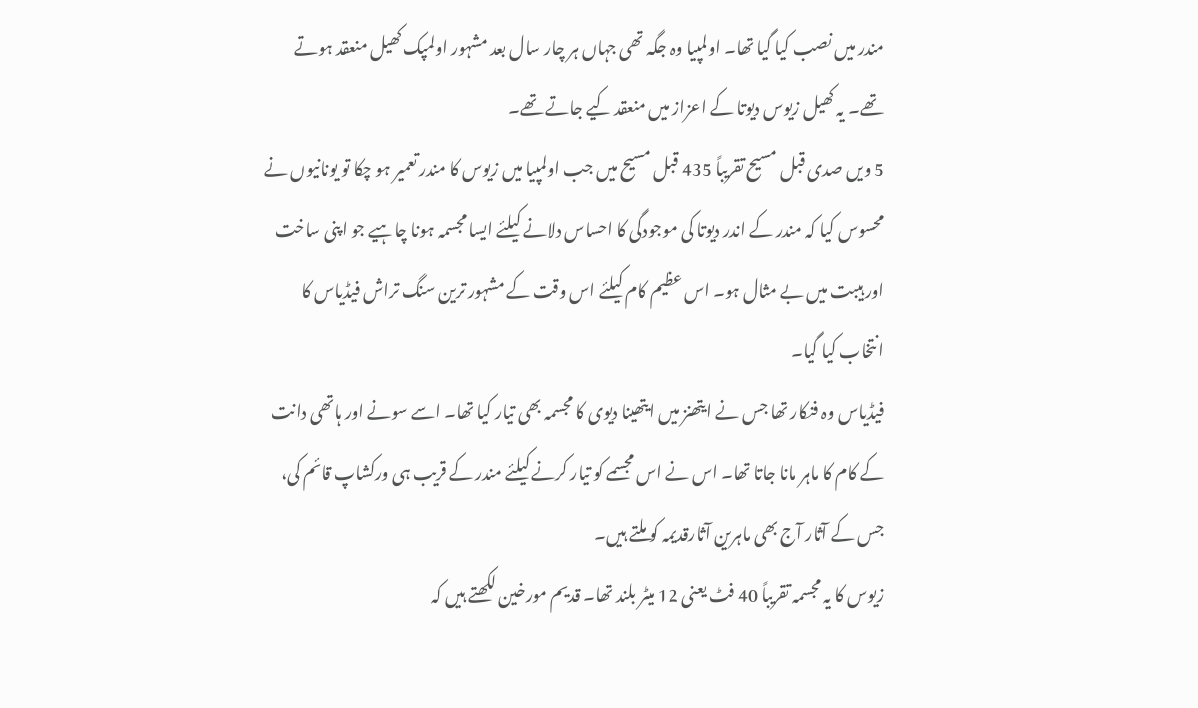مندر میں نصب کیا گیا تھا۔ اولمپیا وہ جگہ تھی جہاں ہر چار سال بعد مشہور اولمپک کھیل منعقد ہوتے تھے۔ یہ کھیل زیوس دیوتا کے اعزاز میں منعقد کیے جاتے تھے۔
5 ویں صدی قبل مسیح تقریباً 435 قبل مسیح میں جب اولمپیا میں زیوس کا مندر تعمیر ہو چکا تو یونانیوں نے محسوس کیا کہ مندر کے اندر دیوتا کی موجودگی کا احساس دلانے کیلئے ایسا مجسمہ ہونا چاہیے جو اپنی ساخت اور ہیبت میں بے مثال ہو۔ اس عظیم کام کیلئے اس وقت کے مشہور ترین سنگ تراش فیڈیاس کا انتخاب کیا گیا۔
فیڈیاس وہ فنکار تھا جس نے ایتھنز میں ایتھینا دیوی کا مجسمہ بھی تیار کیا تھا۔ اسے سونے اور ہاتھی دانت کے کام کا ماہر مانا جاتا تھا۔ اس نے اس مجسمے کو تیار کرنے کیلئے مندر کے قریب ہی ورکشاپ قائم کی، جس کے آثار آج بھی ماہرین آثارقدیمہ کو ملتے ہیں۔
زیوس کا یہ مجسمہ تقریباً 40 فٹ یعنی 12 میٹر بلند تھا۔ قدیم مورخین لکھتے ہیں کہ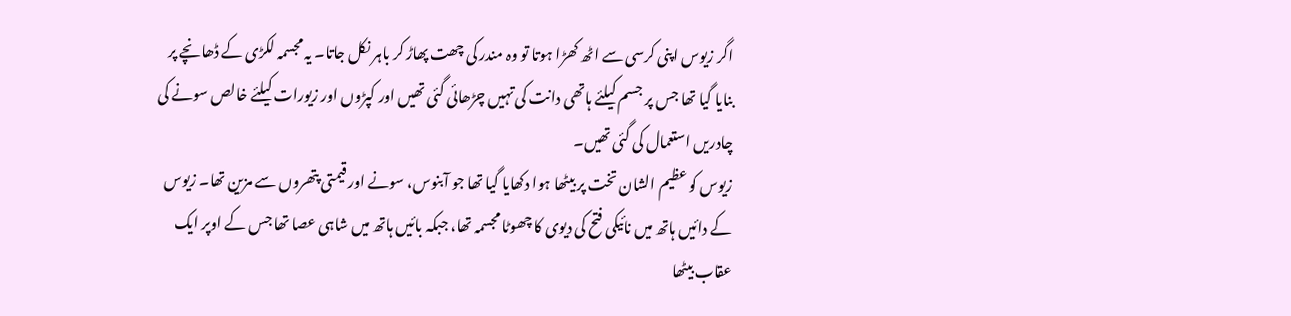اگر زیوس اپنی کرسی سے اٹھ کھڑا ہوتا تو وہ مندر کی چھت پھاڑ کر باہر نکل جاتا۔ یہ مجسمہ لکڑی کے ڈھانچے پر بنایا گیا تھا جس پر جسم کیلئے ہاتھی دانت کی تہیں چڑھائی گئی تھیں اور کپڑوں اور زیورات کیلئے خالص سونے کی چادریں استعمال کی گئی تھیں۔
زیوس کو عظیم الشان تخت پر بیٹھا ہوا دکھایا گیا تھا جو آبنوس، سونے اور قیمتی پتھروں سے مزین تھا۔ زیوس کے دائیں ہاتھ میں نائیکی فتح کی دیوی کا چھوٹا مجسمہ تھا، جبکہ بائیں ہاتھ میں شاہی عصا تھا جس کے اوپر ایک عقاب بیٹھا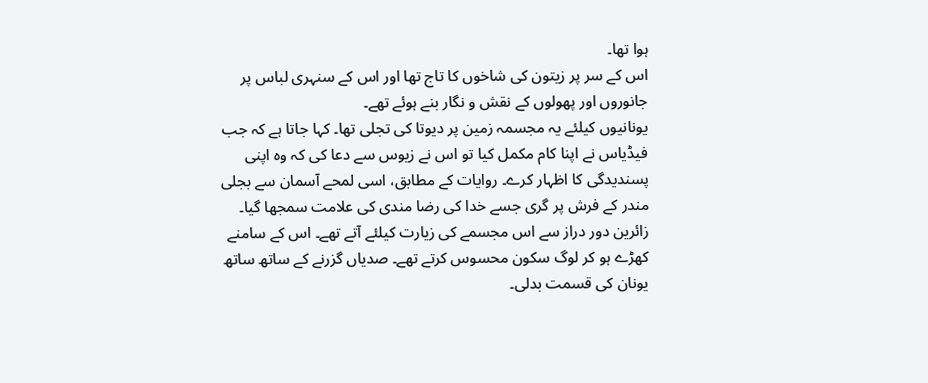ہوا تھا۔
اس کے سر پر زیتون کی شاخوں کا تاج تھا اور اس کے سنہری لباس پر جانوروں اور پھولوں کے نقش و نگار بنے ہوئے تھے۔
یونانیوں کیلئے یہ مجسمہ زمین پر دیوتا کی تجلی تھا۔ کہا جاتا ہے کہ جب فیڈیاس نے اپنا کام مکمل کیا تو اس نے زیوس سے دعا کی کہ وہ اپنی پسندیدگی کا اظہار کرے۔ روایات کے مطابق، اسی لمحے آسمان سے بجلی مندر کے فرش پر گری جسے خدا کی رضا مندی کی علامت سمجھا گیا۔
زائرین دور دراز سے اس مجسمے کی زیارت کیلئے آتے تھے۔ اس کے سامنے کھڑے ہو کر لوگ سکون محسوس کرتے تھے۔ صدیاں گزرنے کے ساتھ ساتھ یونان کی قسمت بدلی۔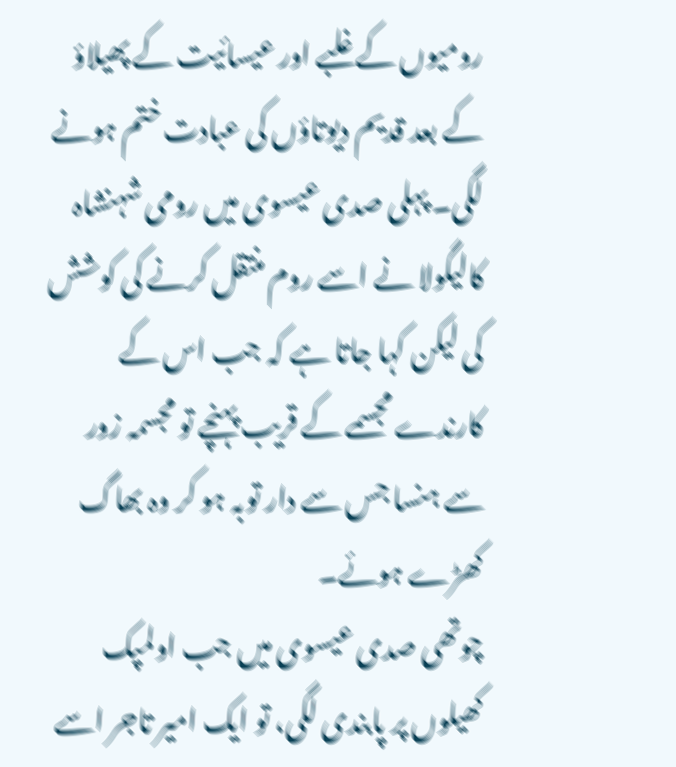رومیوں کے غلبے اور عیسائیت کے پھیلاؤ کے بعد قدیم دیوتاؤں کی عبادت ختم ہونے لگی۔ پہلی صدی عیسوی میں رومی شہنشاہ کالیگولا نے اسے روم منتقل کرنے کی کوشش کی لیکن کہا جاتا ہے کہ جب اس کے کارندے مجسمے کے قریب پہنچے تو مجسمہ زور سے ہنسا جس سے دار توبہ ہو کر وہ بھاگ کھڑے ہوئے۔
چوتھی صدی عیسوی میں جب اولمپک کھیلوں پر پابندی لگی، تو ایک امیر تاجر اسے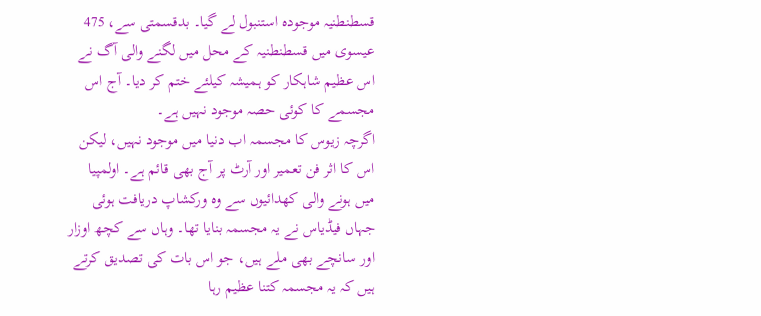قسطنطنیہ موجودہ استنبول لے گیا۔ بدقسمتی سے، 475 عیسوی میں قسطنطنیہ کے محل میں لگنے والی آگ نے اس عظیم شاہکار کو ہمیشہ کیلئے ختم کر دیا۔ آج اس مجسمے کا کوئی حصہ موجود نہیں ہے۔
اگرچہ زیوس کا مجسمہ اب دنیا میں موجود نہیں، لیکن اس کا اثر فن تعمیر اور آرٹ پر آج بھی قائم ہے۔ اولمپیا میں ہونے والی کھدائیوں سے وہ ورکشاپ دریافت ہوئی جہاں فیڈیاس نے یہ مجسمہ بنایا تھا۔ وہاں سے کچھ اوزار اور سانچے بھی ملے ہیں، جو اس بات کی تصدیق کرتے ہیں کہ یہ مجسمہ کتنا عظیم رہا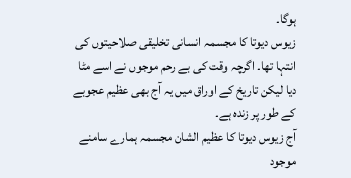ہوگا۔
زیوس دیوتا کا مجسمہ انسانی تخلیقی صلاحیتوں کی انتہا تھا۔ اگرچہ وقت کی بے رحم موجوں نے اسے مٹا دیا لیکن تاریخ کے اوراق میں یہ آج بھی عظیم عجوبے کے طور پر زندہ ہے۔
آج زیوس دیوتا کا عظیم الشان مجسمہ ہمارے سامنے موجود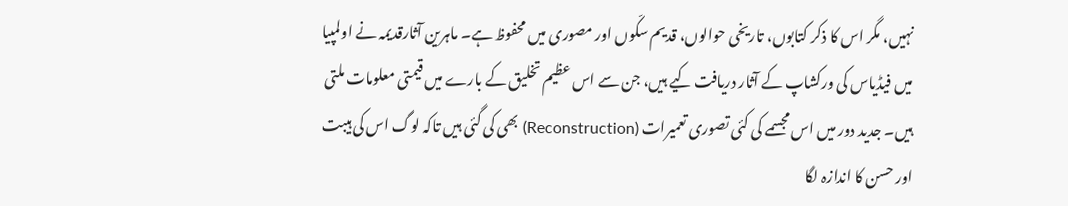نہیں، مگر اس کا ذکر کتابوں، تاریخی حوالوں، قدیم سکّوں اور مصوری میں محفوظ ہے۔ ماہرین آثارقدیمہ نے اولمپیا میں فیڈیاس کی ورکشاپ کے آثار دریافت کیے ہیں، جن سے اس عظیم تخلیق کے بارے میں قیمتی معلومات ملتی ہیں۔ جدید دور میں اس مجسمے کی کئی تصوری تعمیرات (Reconstruction) بھی کی گئی ہیں تاکہ لوگ اس کی ہیبت اور حسن کا اندازہ لگا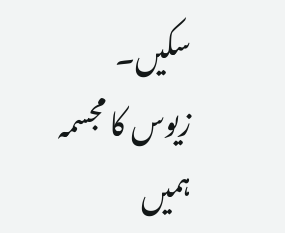سکیں۔
زیوس کا مجسمہ ہمیں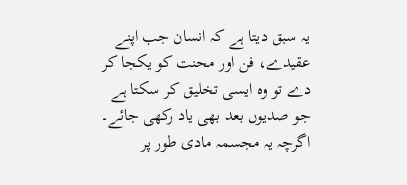یہ سبق دیتا ہے کہ انسان جب اپنے عقیدے، فن اور محنت کو یکجا کر دے تو وہ ایسی تخلیق کر سکتا ہے جو صدیوں بعد بھی یاد رکھی جائے۔ اگرچہ یہ مجسمہ مادی طور پر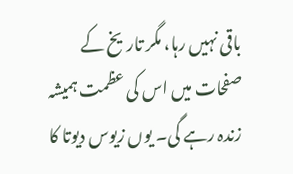باقی نہیں رہا، مگر تاریخ کے صفحات میں اس کی عظمت ہمیشہ زندہ رہے گی۔ یوں زیوس دیوتا کا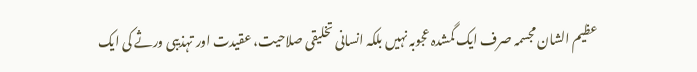عظیم الشان مجسمہ صرف ایک گمشدہ عجوبہ نہیں بلکہ انسانی تخلیقی صلاحیت، عقیدت اور تہذیبی ورثے کی ایک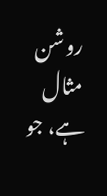روشن مثال ہے، جو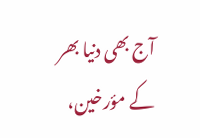آج بھی دنیا بھر کے مؤرخین،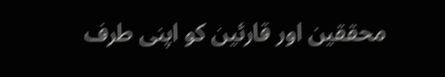محققین اور قارئین کو اپنی طرف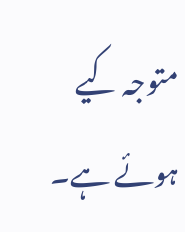متوجہ کیے ہوئے ہے۔